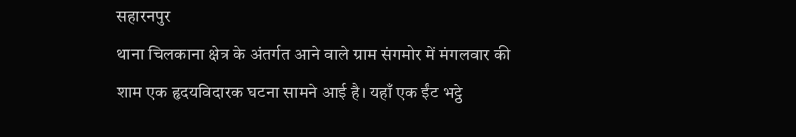सहारनपुर
थाना चिलकाना क्षेत्र के अंतर्गत आने वाले ग्राम संगमोर में मंगलवार की शाम एक हृदयविदारक घटना सामने आई है। यहाँ एक ईंट भट्ठे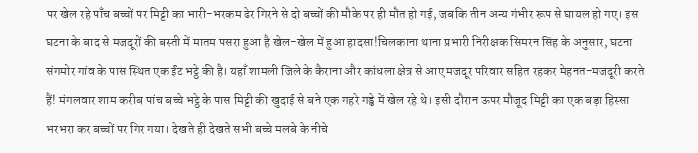पर खेल रहे पाँच बच्चों पर मिट्टी का भारी-भरकम ढेर गिरने से दो बच्चों की मौके पर ही मौत हो गई, जबकि तीन अन्य गंभीर रूप से घायल हो गए। इस घटना के बाद से मजदूरों की बस्ती में मातम पसरा हुआ है खेल-खेल में हुआ हादसा!चिलकाना थाना प्रभारी निरीक्षक सिमरन सिंह के अनुसार, घटना संगमोर गांव के पास स्थित एक ईंट भट्ठे की है। यहाँ शामली जिले के कैराना और कांधला क्षेत्र से आए मजदूर परिवार सहित रहकर मेहनत-मजदूरी करते हैं! मंगलवार शाम करीब पांच बच्चे भट्ठे के पास मिट्टी की खुदाई से बने एक गहरे गड्ढे में खेल रहे थे। इसी दौरान ऊपर मौजूद मिट्टी का एक बड़ा हिस्सा भरभरा कर बच्चों पर गिर गया। देखते ही देखते सभी बच्चे मलबे के नीचे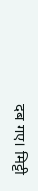दब गए। मिट्टी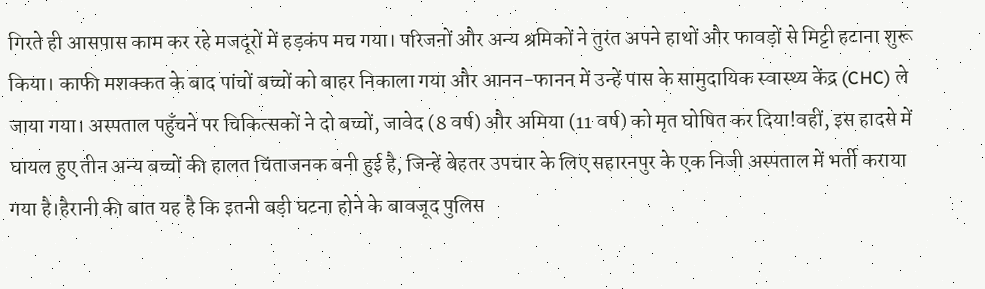गिरते ही आसपास काम कर रहे मजदूरों में हड़कंप मच गया। परिजनों और अन्य श्रमिकों ने तुरंत अपने हाथों और फावड़ों से मिट्टी हटाना शुरू किया। काफी मशक्कत के बाद पांचों बच्चों को बाहर निकाला गया और आनन-फानन में उन्हें पास के सामुदायिक स्वास्थ्य केंद्र (CHC) ले जाया गया। अस्पताल पहुँचने पर चिकित्सकों ने दो बच्चों, जावेद (8 वर्ष) और अमिया (11 वर्ष) को मृत घोषित कर दिया!वहीं, इस हादसे में घायल हुए तीन अन्य बच्चों की हालत चिंताजनक बनी हुई है, जिन्हें बेहतर उपचार के लिए सहारनपुर के एक निजी अस्पताल में भर्ती कराया गया है।हैरानी की बात यह है कि इतनी बड़ी घटना होने के बावजूद पुलिस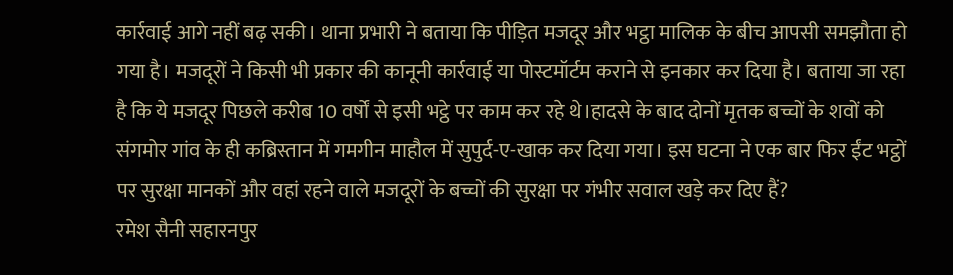कार्रवाई आगे नहीं बढ़ सकी। थाना प्रभारी ने बताया कि पीड़ित मजदूर और भट्ठा मालिक के बीच आपसी समझौता हो गया है। मजदूरों ने किसी भी प्रकार की कानूनी कार्रवाई या पोस्टमॉर्टम कराने से इनकार कर दिया है। बताया जा रहा है कि ये मजदूर पिछले करीब 10 वर्षों से इसी भट्ठे पर काम कर रहे थे।हादसे के बाद दोनों मृतक बच्चों के शवों को संगमोर गांव के ही कब्रिस्तान में गमगीन माहौल में सुपुर्द-ए-खाक कर दिया गया। इस घटना ने एक बार फिर ईंट भट्ठों पर सुरक्षा मानकों और वहां रहने वाले मजदूरों के बच्चों की सुरक्षा पर गंभीर सवाल खड़े कर दिए हैं?
रमेश सैनी सहारनपुर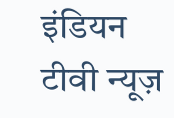इंडियन टीवी न्यूज़